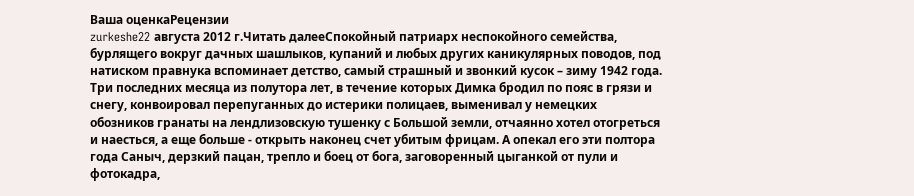Ваша оценкаРецензии
zurkeshe22 августа 2012 г.Читать далееСпокойный патриарх неспокойного семейства, бурлящего вокруг дачных шашлыков, купаний и любых других каникулярных поводов, под натиском правнука вспоминает детство, самый страшный и звонкий кусок – зиму 1942 года. Три последних месяца из полутора лет, в течение которых Димка бродил по пояс в грязи и снегу, конвоировал перепуганных до истерики полицаев, выменивал у немецких обозников гранаты на лендлизовскую тушенку с Большой земли, отчаянно хотел отогреться и наесться, а еще больше - открыть наконец счет убитым фрицам. А опекал его эти полтора года Саныч, дерзкий пацан, трепло и боец от бога, заговоренный цыганкой от пули и фотокадра,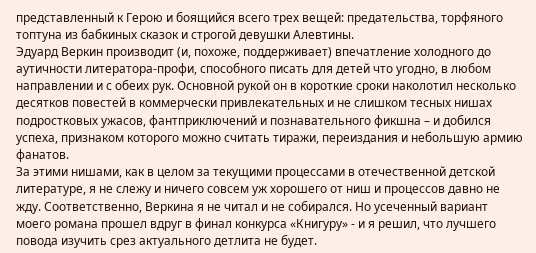представленный к Герою и боящийся всего трех вещей: предательства, торфяного топтуна из бабкиных сказок и строгой девушки Алевтины.
Эдуард Веркин производит (и, похоже, поддерживает) впечатление холодного до аутичности литератора-профи, способного писать для детей что угодно, в любом направлении и с обеих рук. Основной рукой он в короткие сроки наколотил несколько десятков повестей в коммерчески привлекательных и не слишком тесных нишах подростковых ужасов, фантприключений и познавательного фикшна – и добился успеха, признаком которого можно считать тиражи, переиздания и небольшую армию фанатов.
За этими нишами, как в целом за текущими процессами в отечественной детской литературе, я не слежу и ничего совсем уж хорошего от ниш и процессов давно не жду. Соответственно, Веркина я не читал и не собирался. Но усеченный вариант моего романа прошел вдруг в финал конкурса «Книгуру» - и я решил, что лучшего повода изучить срез актуального детлита не будет.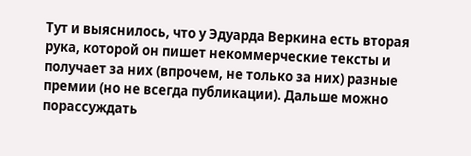Тут и выяснилось, что у Эдуарда Веркина есть вторая рука, которой он пишет некоммерческие тексты и получает за них (впрочем, не только за них) разные премии (но не всегда публикации). Дальше можно порассуждать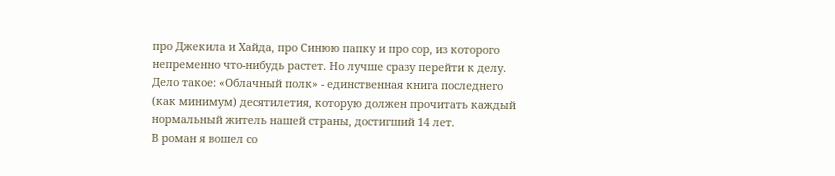про Джекила и Хайда, про Синюю папку и про сор, из которого непременно что-нибудь растет. Но лучше сразу перейти к делу.
Дело такое: «Облачный полк» - единственная книга последнего (как минимум) десятилетия, которую должен прочитать каждый нормальный житель нашей страны, достигший 14 лет.
В роман я вошел со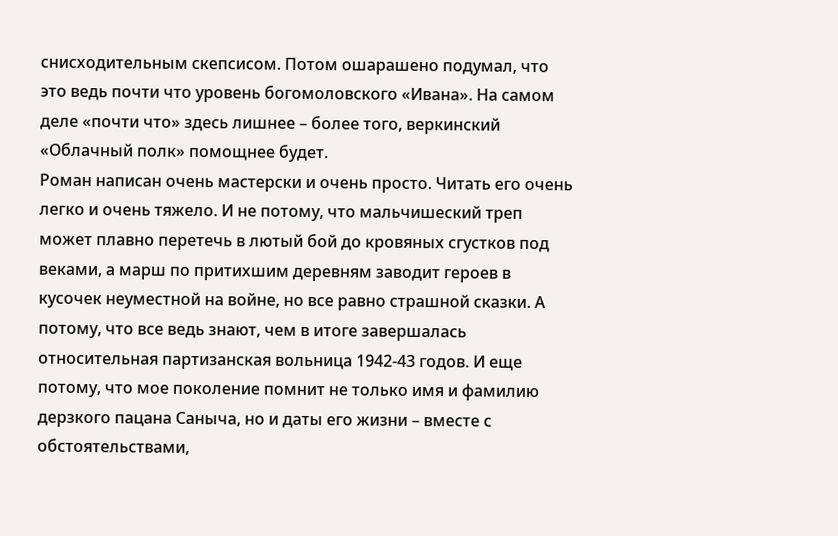снисходительным скепсисом. Потом ошарашено подумал, что это ведь почти что уровень богомоловского «Ивана». На самом деле «почти что» здесь лишнее – более того, веркинский «Облачный полк» помощнее будет.
Роман написан очень мастерски и очень просто. Читать его очень легко и очень тяжело. И не потому, что мальчишеский треп может плавно перетечь в лютый бой до кровяных сгустков под веками, а марш по притихшим деревням заводит героев в кусочек неуместной на войне, но все равно страшной сказки. А потому, что все ведь знают, чем в итоге завершалась относительная партизанская вольница 1942-43 годов. И еще потому, что мое поколение помнит не только имя и фамилию дерзкого пацана Саныча, но и даты его жизни – вместе с обстоятельствами,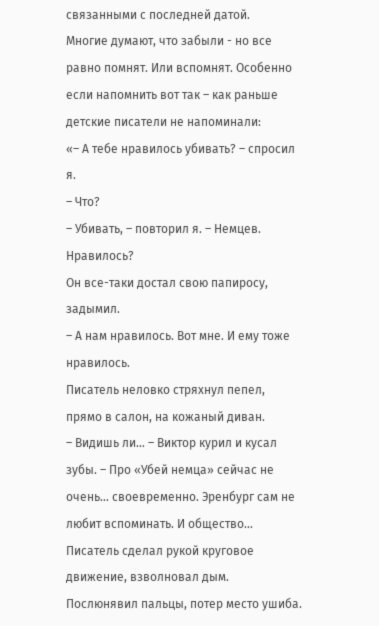связанными с последней датой.
Многие думают, что забыли - но все равно помнят. Или вспомнят. Особенно если напомнить вот так – как раньше детские писатели не напоминали:
«– А тебе нравилось убивать? – спросил я.
– Что?
– Убивать, – повторил я. – Немцев. Нравилось?
Он все-таки достал свою папиросу, задымил.
– А нам нравилось. Вот мне. И ему тоже нравилось.
Писатель неловко стряхнул пепел, прямо в салон, на кожаный диван.
– Видишь ли… – Виктор курил и кусал зубы. – Про «Убей немца» сейчас не очень… своевременно. Эренбург сам не любит вспоминать. И общество…
Писатель сделал рукой круговое движение, взволновал дым. Послюнявил пальцы, потер место ушиба.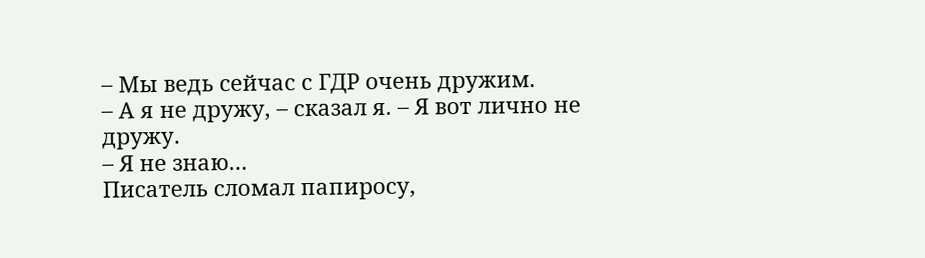– Мы ведь сейчас с ГДР очень дружим.
– А я не дружу, – сказал я. – Я вот лично не дружу.
– Я не знаю…
Писатель сломал папиросу,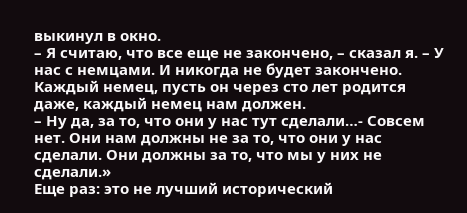выкинул в окно.
– Я считаю, что все еще не закончено, – сказал я. – У нас с немцами. И никогда не будет закончено. Каждый немец, пусть он через сто лет родится даже, каждый немец нам должен.
– Ну да, за то, что они у нас тут сделали…- Совсем нет. Они нам должны не за то, что они у нас сделали. Они должны за то, что мы у них не сделали.»
Еще раз: это не лучший исторический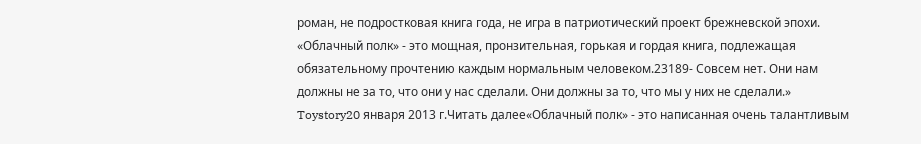роман, не подростковая книга года, не игра в патриотический проект брежневской эпохи.
«Облачный полк» - это мощная, пронзительная, горькая и гордая книга, подлежащая обязательному прочтению каждым нормальным человеком.23189- Совсем нет. Они нам должны не за то, что они у нас сделали. Они должны за то, что мы у них не сделали.»
Toystory20 января 2013 г.Читать далее«Облачный полк» - это написанная очень талантливым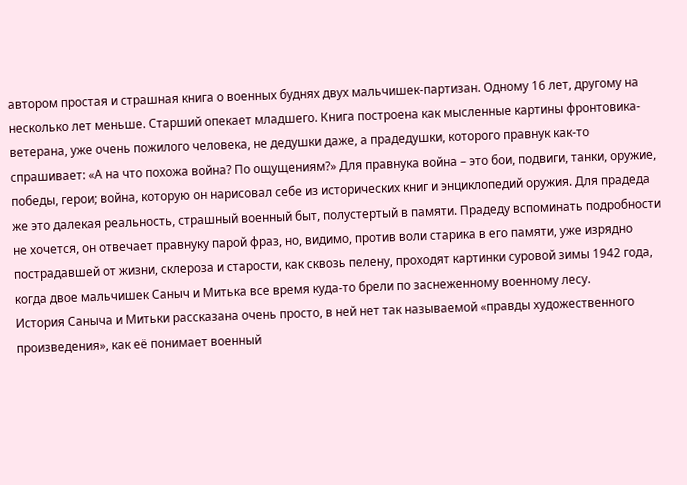автором простая и страшная книга о военных буднях двух мальчишек-партизан. Одному 16 лет, другому на несколько лет меньше. Старший опекает младшего. Книга построена как мысленные картины фронтовика-ветерана, уже очень пожилого человека, не дедушки даже, а прадедушки, которого правнук как-то спрашивает: «А на что похожа война? По ощущениям?» Для правнука война – это бои, подвиги, танки, оружие, победы, герои; война, которую он нарисовал себе из исторических книг и энциклопедий оружия. Для прадеда же это далекая реальность, страшный военный быт, полустертый в памяти. Прадеду вспоминать подробности не хочется, он отвечает правнуку парой фраз, но, видимо, против воли старика в его памяти, уже изрядно пострадавшей от жизни, склероза и старости, как сквозь пелену, проходят картинки суровой зимы 1942 года, когда двое мальчишек Саныч и Митька все время куда-то брели по заснеженному военному лесу.
История Саныча и Митьки рассказана очень просто, в ней нет так называемой «правды художественного произведения», как её понимает военный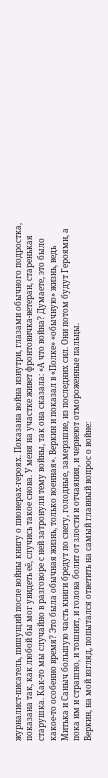журналист-писатель, пишущий после войны книгу о пионерах-героях. Показана война изнутри, глазами обычного подростка, показана так, как любой бы мог увидеть её, случись такое снова. У меня на участке живет фронтовичка-ветеран, старенькая старушка. Как-то мы случайно в разговоре с ней затронули тему войны, так она сказала: «А что война? Думаете, это было какое-то особенно время? Это была обычная жизнь, только военная». Веркин и показал в «Полке» «обычную» жизнь, ведь Митька и Саныч большую часть книги бредут по снегу, голодные, замерзшие, из последних сил. Они потом будут Героями, а пока им и страшно, и тошнит, и голова болит от злости и отчаяния, и чернеют отмороженные пальцы.
Веркин, на мой взгляд, попытался ответить на самый главный вопрос о войне: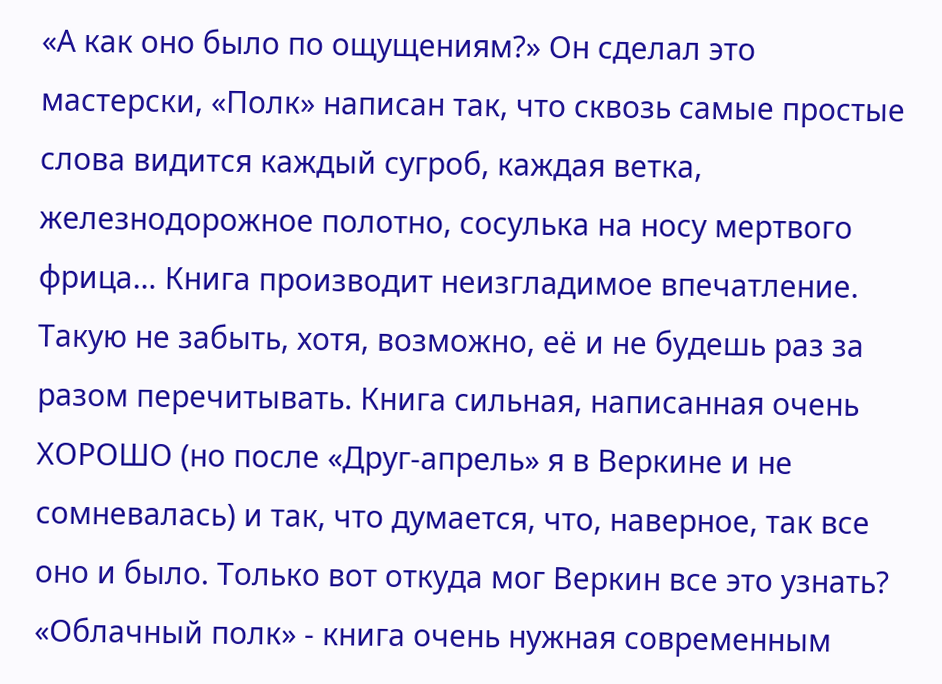«А как оно было по ощущениям?» Он сделал это мастерски, «Полк» написан так, что сквозь самые простые слова видится каждый сугроб, каждая ветка, железнодорожное полотно, сосулька на носу мертвого фрица… Книга производит неизгладимое впечатление. Такую не забыть, хотя, возможно, её и не будешь раз за разом перечитывать. Книга сильная, написанная очень ХОРОШО (но после «Друг-апрель» я в Веркине и не сомневалась) и так, что думается, что, наверное, так все оно и было. Только вот откуда мог Веркин все это узнать?
«Облачный полк» - книга очень нужная современным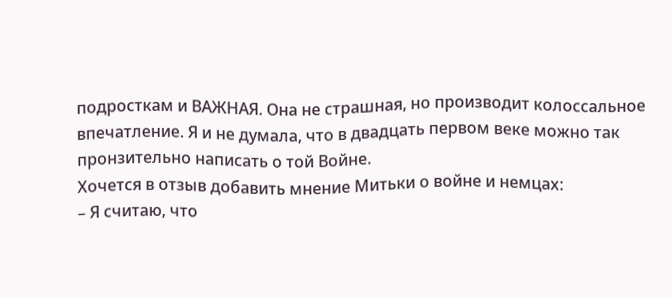подросткам и ВАЖНАЯ. Она не страшная, но производит колоссальное впечатление. Я и не думала, что в двадцать первом веке можно так пронзительно написать о той Войне.
Хочется в отзыв добавить мнение Митьки о войне и немцах:
– Я считаю, что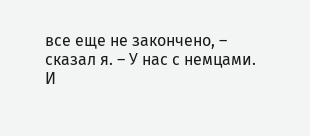все еще не закончено, – сказал я. – У нас с немцами. И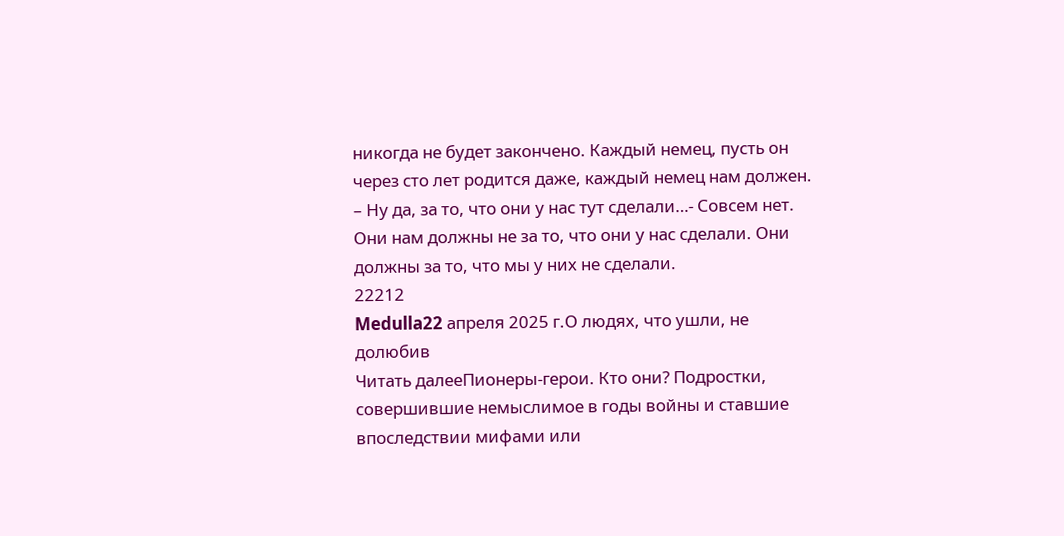никогда не будет закончено. Каждый немец, пусть он через сто лет родится даже, каждый немец нам должен.
– Ну да, за то, что они у нас тут сделали…- Совсем нет. Они нам должны не за то, что они у нас сделали. Они должны за то, что мы у них не сделали.
22212
Medulla22 апреля 2025 г.О людях, что ушли, не долюбив
Читать далееПионеры-герои. Кто они? Подростки, совершившие немыслимое в годы войны и ставшие впоследствии мифами или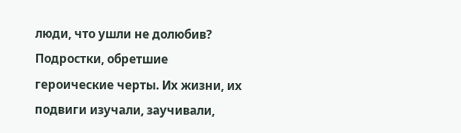люди, что ушли не долюбив? Подростки, обретшие героические черты. Их жизни, их подвиги изучали, заучивали,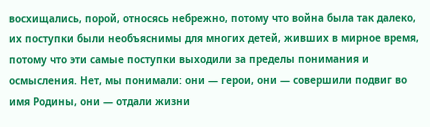восхищались, порой, относясь небрежно, потому что война была так далеко, их поступки были необъяснимы для многих детей, живших в мирное время, потому что эти самые поступки выходили за пределы понимания и осмысления. Нет, мы понимали: они — герои, они — совершили подвиг во имя Родины, они — отдали жизни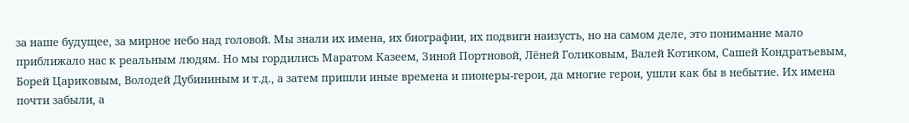за наше будущее, за мирное небо над головой. Мы знали их имена, их биографии, их подвиги наизусть, но на самом деле, это понимание мало приближало нас к реальным людям. Но мы гордились Маратом Казеем, Зиной Портновой, Лёней Голиковым, Валей Котиком, Сашей Кондратьевым, Борей Цариковым, Володей Дубининым и т.д., а затем пришли иные времена и пионеры-герои, да многие герои, ушли как бы в небытие. Их имена почти забыли, а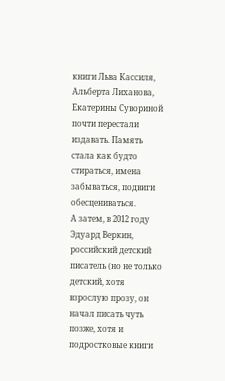книги Льва Кассиля, Альберта Лиханова, Екатерины Сувориной почти перестали издавать. Память стала как будто стираться, имена забываться, подвиги обесцениваться.
А затем, в 2012 году Эдуард Веркин, российский детский писатель (но не только детский, хотя взрослую прозу, он начал писать чуть позже, хотя и подростковые книги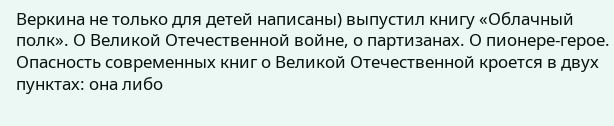Веркина не только для детей написаны) выпустил книгу «Облачный полк». О Великой Отечественной войне, о партизанах. О пионере-герое. Опасность современных книг о Великой Отечественной кроется в двух пунктах: она либо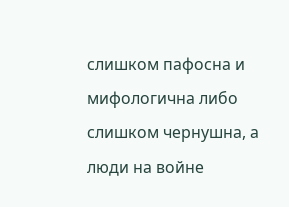слишком пафосна и мифологична либо слишком чернушна, а люди на войне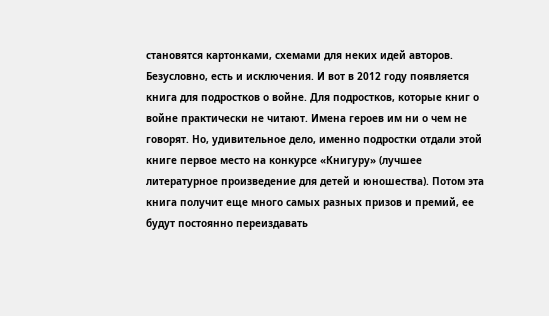становятся картонками, схемами для неких идей авторов. Безусловно, есть и исключения. И вот в 2012 году появляется книга для подростков о войне. Для подростков, которые книг о войне практически не читают. Имена героев им ни о чем не говорят. Но, удивительное дело, именно подростки отдали этой книге первое место на конкурсе «Книгуру» (лучшее литературное произведение для детей и юношества). Потом эта книга получит еще много самых разных призов и премий, ее будут постоянно переиздавать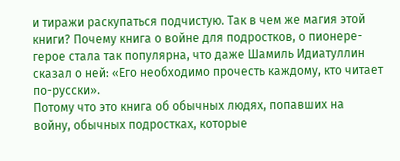и тиражи раскупаться подчистую. Так в чем же магия этой книги? Почему книга о войне для подростков, о пионере-герое стала так популярна, что даже Шамиль Идиатуллин сказал о ней: «Его необходимо прочесть каждому, кто читает по-русски».
Потому что это книга об обычных людях, попавших на войну, обычных подростках, которые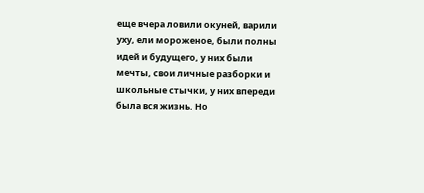еще вчера ловили окуней, варили уху, ели мороженое, были полны идей и будущего, у них были мечты, свои личные разборки и школьные стычки, у них впереди была вся жизнь. Но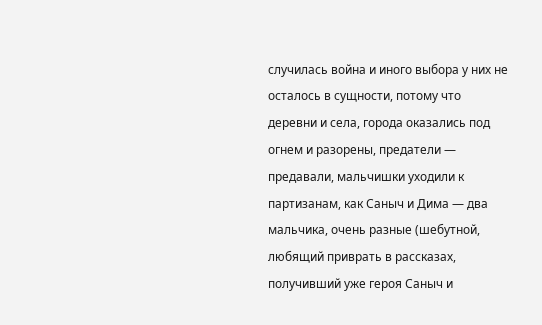случилась война и иного выбора у них не осталось в сущности, потому что деревни и села, города оказались под огнем и разорены, предатели — предавали, мальчишки уходили к партизанам, как Саныч и Дима — два мальчика, очень разные (шебутной, любящий приврать в рассказах, получивший уже героя Саныч и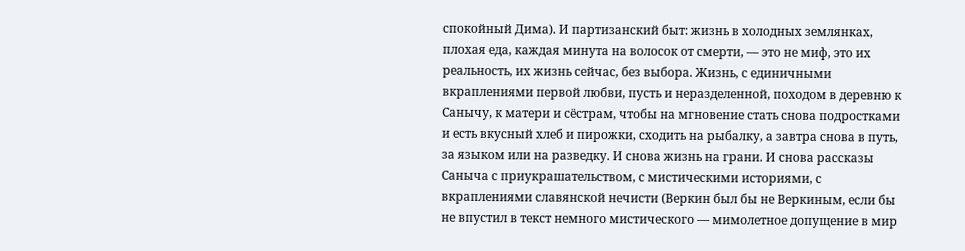спокойный Дима). И партизанский быт: жизнь в холодных землянках, плохая еда, каждая минута на волосок от смерти, — это не миф, это их реальность, их жизнь сейчас, без выбора. Жизнь, с единичными вкраплениями первой любви, пусть и неразделенной, походом в деревню к Санычу, к матери и сёстрам, чтобы на мгновение стать снова подростками и есть вкусный хлеб и пирожки, сходить на рыбалку, а завтра снова в путь, за языком или на разведку. И снова жизнь на грани. И снова рассказы Саныча с приукрашательством, с мистическими историями, с вкраплениями славянской нечисти (Веркин был бы не Веркиным, если бы не впустил в текст немного мистического — мимолетное допущение в мир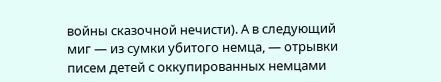войны сказочной нечисти). А в следующий миг — из сумки убитого немца, — отрывки писем детей с оккупированных немцами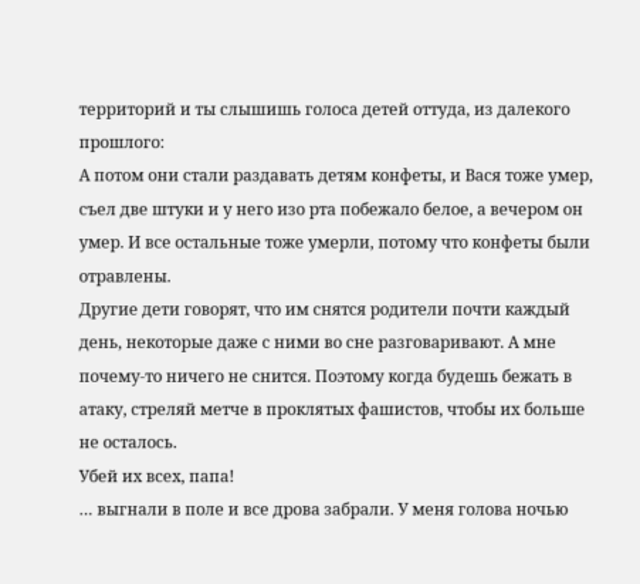территорий и ты слышишь голоса детей оттуда, из далекого прошлого:
А потом они стали раздавать детям конфеты, и Вася тоже умер, съел две штуки и у него изо рта побежало белое, а вечером он умер. И все остальные тоже умерли, потому что конфеты были отравлены.
Другие дети говорят, что им снятся родители почти каждый день, некоторые даже с ними во сне разговаривают. А мне почему-то ничего не снится. Поэтому когда будешь бежать в атаку, стреляй метче в проклятых фашистов, чтобы их больше не осталось.
Убей их всех, папа!
… выгнали в поле и все дрова забрали. У меня голова ночью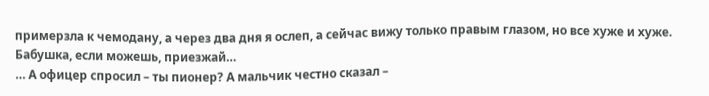примерзла к чемодану, а через два дня я ослеп, а сейчас вижу только правым глазом, но все хуже и хуже. Бабушка, если можешь, приезжай…
… А офицер спросил – ты пионер? А мальчик честно сказал –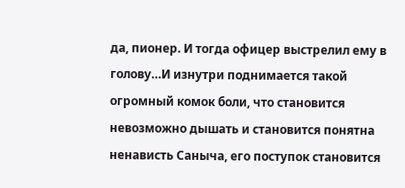да, пионер. И тогда офицер выстрелил ему в голову…И изнутри поднимается такой огромный комок боли, что становится невозможно дышать и становится понятна ненависть Саныча, его поступок становится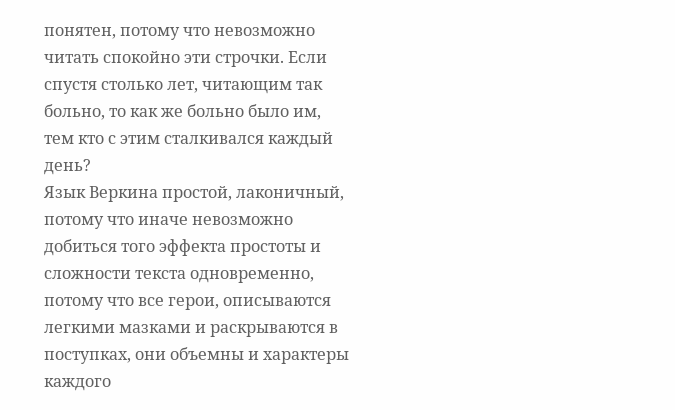понятен, потому что невозможно читать спокойно эти строчки. Если спустя столько лет, читающим так больно, то как же больно было им, тем кто с этим сталкивался каждый день?
Язык Веркина простой, лаконичный, потому что иначе невозможно добиться того эффекта простоты и сложности текста одновременно, потому что все герои, описываются легкими мазками и раскрываются в поступках, они объемны и характеры каждого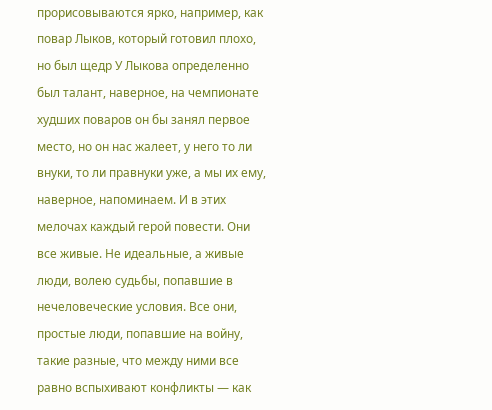прорисовываются ярко, например, как повар Лыков, который готовил плохо, но был щедр У Лыкова определенно был талант, наверное, на чемпионате худших поваров он бы занял первое место, но он нас жалеет, у него то ли внуки, то ли правнуки уже, а мы их ему, наверное, напоминаем. И в этих мелочах каждый герой повести. Они все живые. Не идеальные, а живые люди, волею судьбы, попавшие в нечеловеческие условия. Все они, простые люди, попавшие на войну, такие разные, что между ними все равно вспыхивают конфликты — как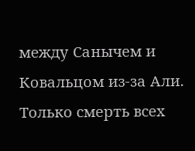между Санычем и Ковальцом из-за Али. Только смерть всех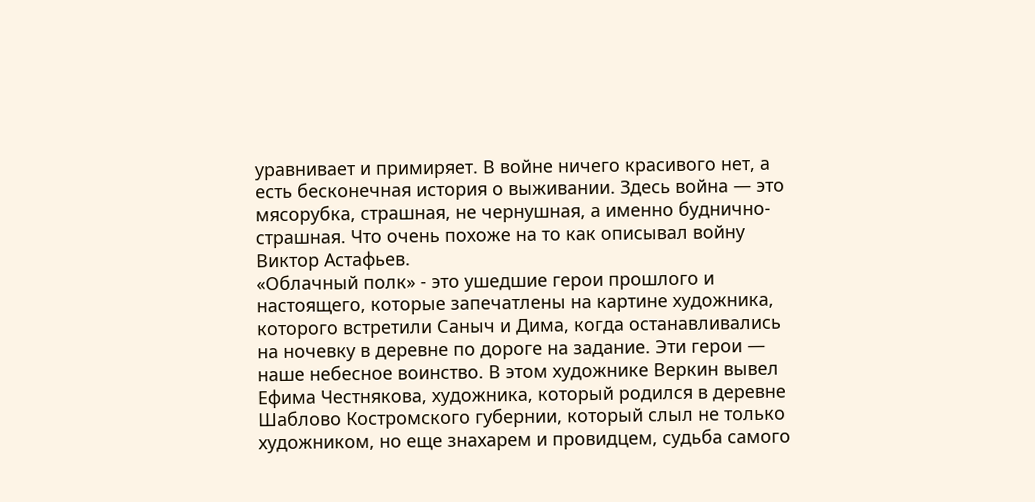уравнивает и примиряет. В войне ничего красивого нет, а есть бесконечная история о выживании. Здесь война — это мясорубка, страшная, не чернушная, а именно буднично-страшная. Что очень похоже на то как описывал войну Виктор Астафьев.
«Облачный полк» - это ушедшие герои прошлого и настоящего, которые запечатлены на картине художника, которого встретили Саныч и Дима, когда останавливались на ночевку в деревне по дороге на задание. Эти герои — наше небесное воинство. В этом художнике Веркин вывел Ефима Честнякова, художника, который родился в деревне Шаблово Костромского губернии, который слыл не только художником, но еще знахарем и провидцем, судьба самого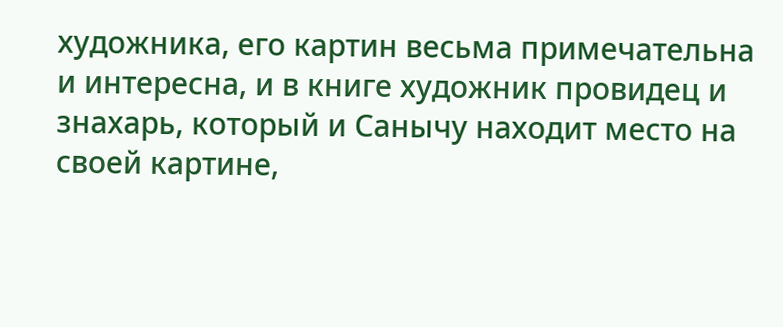художника, его картин весьма примечательна и интересна, и в книге художник провидец и знахарь, который и Санычу находит место на своей картине,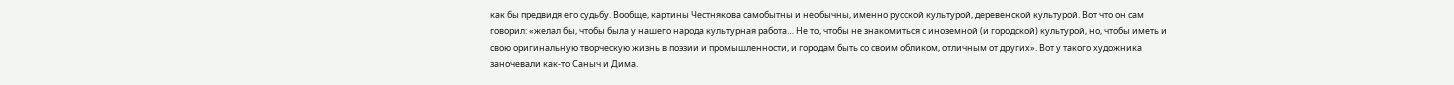как бы предвидя его судьбу. Вообще, картины Честнякова самобытны и необычны, именно русской культурой, деревенской культурой. Вот что он сам говорил: «желал бы, чтобы была у нашего народа культурная работа… Не то, чтобы не знакомиться с иноземной (и городской) культурой, но, чтобы иметь и свою оригинальную творческую жизнь в поэзии и промышленности, и городам быть со своим обликом, отличным от других». Вот у такого художника заночевали как-то Саныч и Дима.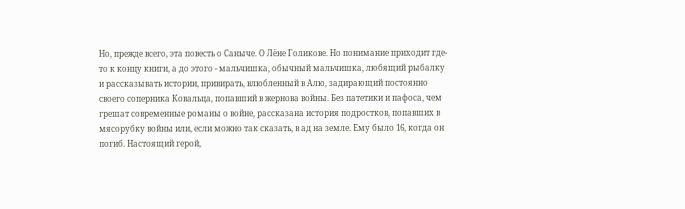Но, прежде всего, эта повесть о Саныче. О Лёне Голикове. Но понимание приходит где-то к концу книги, а до этого - мальчишка, обычный мальчишка, любящий рыбалку и рассказывать истории, привирать, влюбленный в Алю, задирающий постоянно своего соперника Ковальца, попавший в жернова войны. Без патетики и пафоса, чем грешат современные романы о войне, рассказана история подростков, попавших в мясорубку войны или, если можно так сказать, в ад на земле. Ему было 16, когда он погиб. Настоящий герой,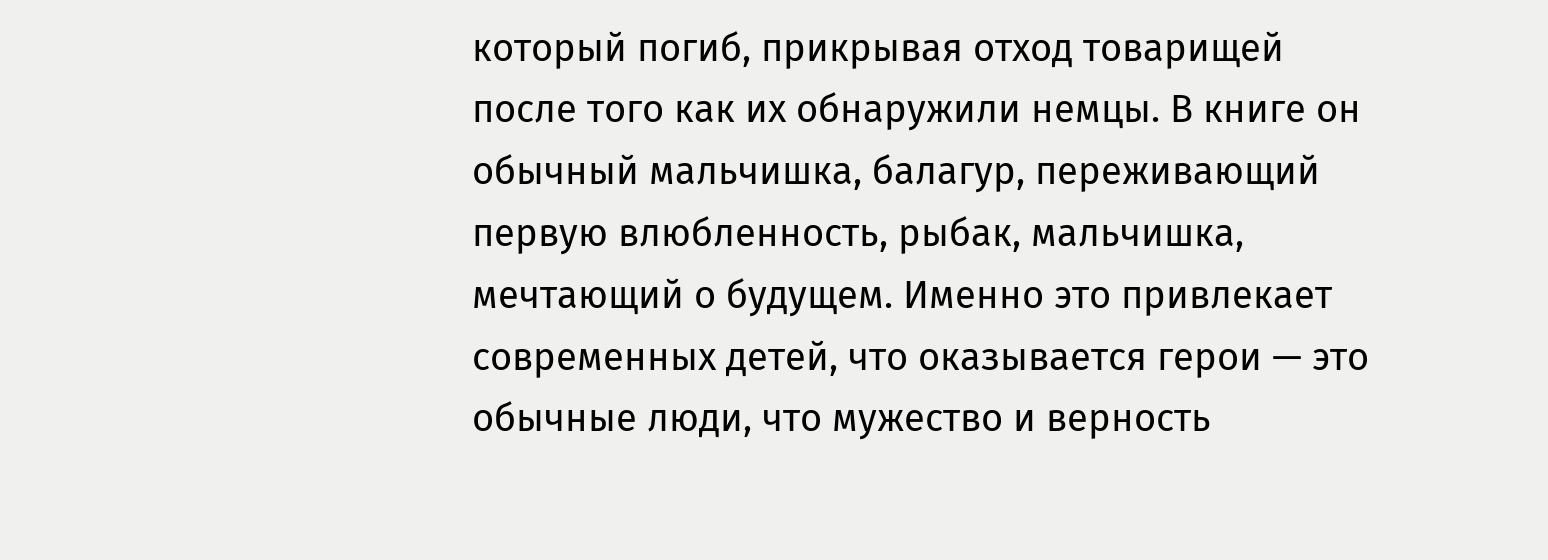который погиб, прикрывая отход товарищей после того как их обнаружили немцы. В книге он обычный мальчишка, балагур, переживающий первую влюбленность, рыбак, мальчишка, мечтающий о будущем. Именно это привлекает современных детей, что оказывается герои — это обычные люди, что мужество и верность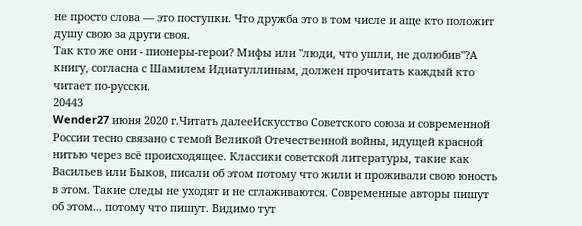не просто слова — это поступки. Что дружба это в том числе и аще кто положит душу свою за други своя.
Так кто же они - пионеры-герои? Мифы или ''люди, что ушли, не долюбив''?А книгу, согласна с Шамилем Идиатуллиным, должен прочитать каждый кто читает по-русски.
20443
Wender27 июня 2020 г.Читать далееИскусство Советского союза и современной России тесно связано с темой Великой Отечественной войны, идущей красной нитью через всё происходящее. Классики советской литературы, такие как Васильев или Быков, писали об этом потому что жили и проживали свою юность в этом. Такие следы не уходят и не сглаживаются. Современные авторы пишут об этом... потому что пишут. Видимо тут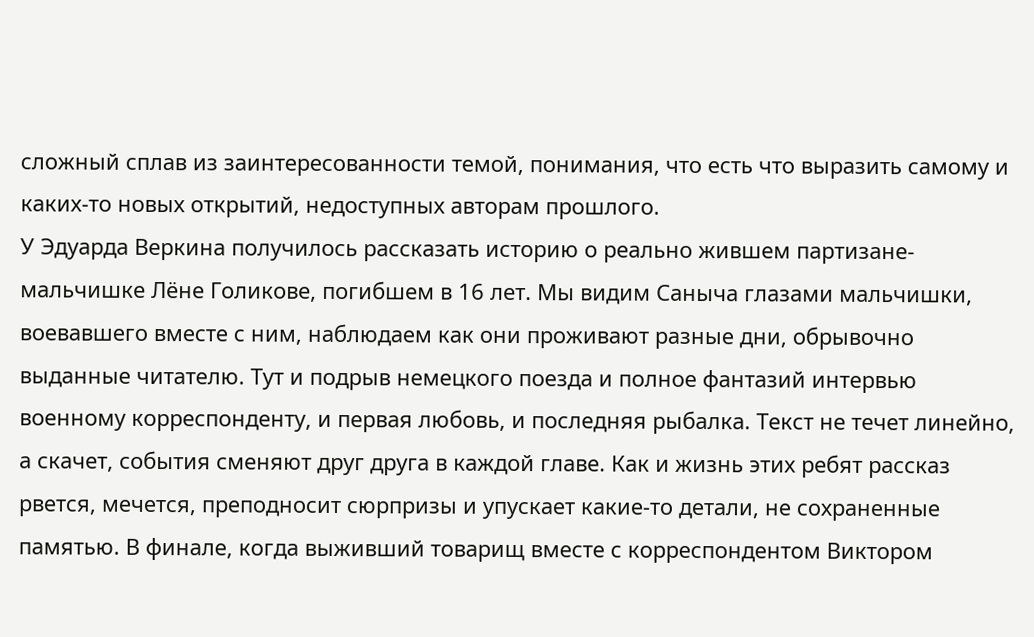сложный сплав из заинтересованности темой, понимания, что есть что выразить самому и каких-то новых открытий, недоступных авторам прошлого.
У Эдуарда Веркина получилось рассказать историю о реально жившем партизане-мальчишке Лёне Голикове, погибшем в 16 лет. Мы видим Саныча глазами мальчишки, воевавшего вместе с ним, наблюдаем как они проживают разные дни, обрывочно выданные читателю. Тут и подрыв немецкого поезда и полное фантазий интервью военному корреспонденту, и первая любовь, и последняя рыбалка. Текст не течет линейно, а скачет, события сменяют друг друга в каждой главе. Как и жизнь этих ребят рассказ рвется, мечется, преподносит сюрпризы и упускает какие-то детали, не сохраненные памятью. В финале, когда выживший товарищ вместе с корреспондентом Виктором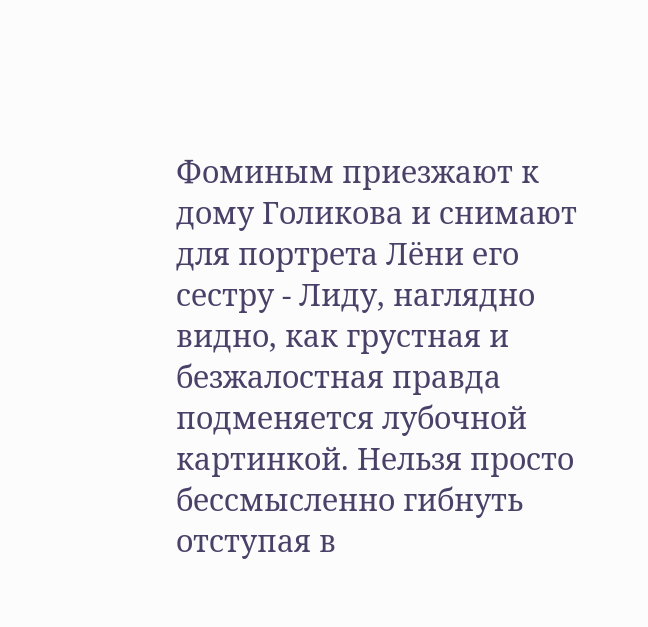Фоминым приезжают к дому Голикова и снимают для портрета Лёни его сестру - Лиду, наглядно видно, как грустная и безжалостная правда подменяется лубочной картинкой. Нельзя просто бессмысленно гибнуть отступая в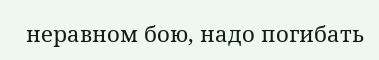неравном бою, надо погибать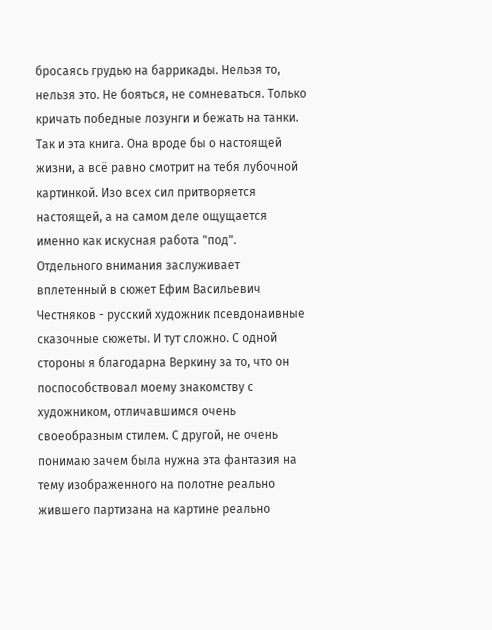бросаясь грудью на баррикады. Нельзя то, нельзя это. Не бояться, не сомневаться. Только кричать победные лозунги и бежать на танки. Так и эта книга. Она вроде бы о настоящей жизни, а всё равно смотрит на тебя лубочной картинкой. Изо всех сил притворяется настоящей, а на самом деле ощущается именно как искусная работа "под".
Отдельного внимания заслуживает вплетенный в сюжет Ефим Васильевич Честняков - русский художник псевдонаивные сказочные сюжеты. И тут сложно. С одной стороны я благодарна Веркину за то, что он поспособствовал моему знакомству с художником, отличавшимся очень своеобразным стилем. С другой, не очень понимаю зачем была нужна эта фантазия на тему изображенного на полотне реально жившего партизана на картине реально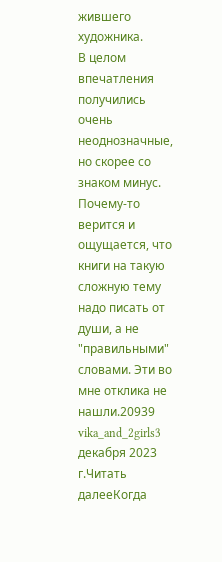жившего художника.
В целом впечатления получились очень неоднозначные, но скорее со знаком минус. Почему-то верится и ощущается, что книги на такую сложную тему надо писать от души, а не "правильными" словами. Эти во мне отклика не нашли.20939
vika_and_2girls3 декабря 2023 г.Читать далееКогда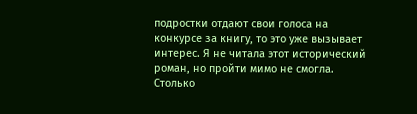подростки отдают свои голоса на конкурсе за книгу, то это уже вызывает интерес. Я не читала этот исторический роман, но пройти мимо не смогла. Столько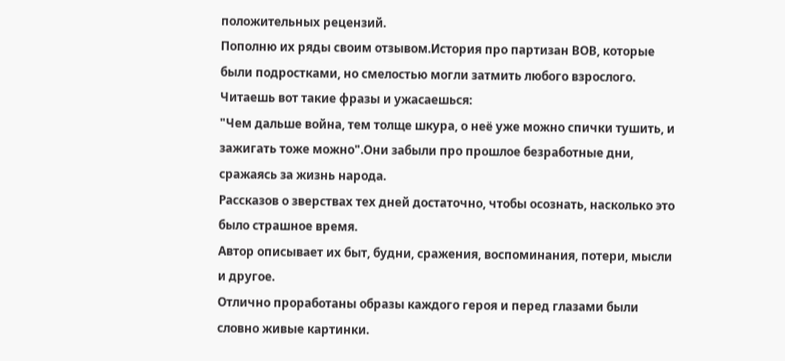положительных рецензий.
Пополню их ряды своим отзывом.История про партизан ВОВ, которые были подростками, но смелостью могли затмить любого взрослого.
Читаешь вот такие фразы и ужасаешься:
"Чем дальше война, тем толще шкура, о неё уже можно спички тушить, и зажигать тоже можно".Они забыли про прошлое безработные дни, сражаясь за жизнь народа.
Рассказов о зверствах тех дней достаточно, чтобы осознать, насколько это было страшное время.
Автор описывает их быт, будни, сражения, воспоминания, потери, мысли и другое.
Отлично проработаны образы каждого героя и перед глазами были словно живые картинки.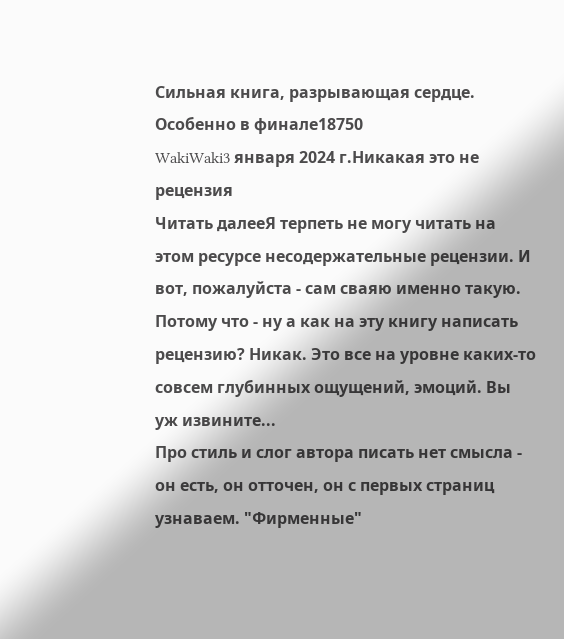Сильная книга, разрывающая сердце. Особенно в финале18750
WakiWaki3 января 2024 г.Никакая это не рецензия
Читать далееЯ терпеть не могу читать на этом ресурсе несодержательные рецензии. И вот, пожалуйста - сам сваяю именно такую. Потому что - ну а как на эту книгу написать рецензию? Никак. Это все на уровне каких-то совсем глубинных ощущений, эмоций. Вы уж извините...
Про стиль и слог автора писать нет смысла - он есть, он отточен, он с первых страниц узнаваем. "Фирменные"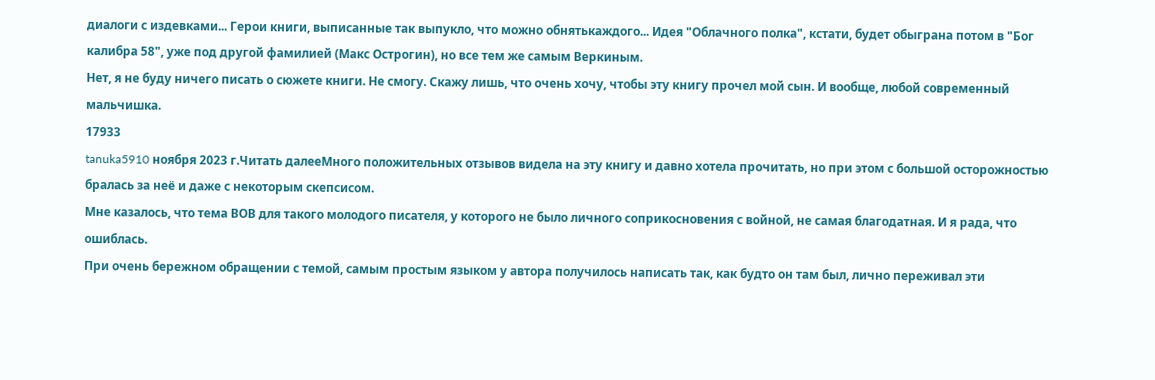диалоги с издевками... Герои книги, выписанные так выпукло, что можно обнятькаждого... Идея "Облачного полка", кстати, будет обыграна потом в "Бог калибра 58", уже под другой фамилией (Макс Острогин), но все тем же самым Веркиным.
Нет, я не буду ничего писать о сюжете книги. Не смогу. Скажу лишь, что очень хочу, чтобы эту книгу прочел мой сын. И вообще, любой современный мальчишка.
17933
tanuka5910 ноября 2023 г.Читать далееМного положительных отзывов видела на эту книгу и давно хотела прочитать, но при этом с большой осторожностью бралась за неё и даже с некоторым скепсисом.
Мне казалось, что тема ВОВ для такого молодого писателя, у которого не было личного соприкосновения с войной, не самая благодатная. И я рада, что ошиблась.
При очень бережном обращении с темой, самым простым языком у автора получилось написать так, как будто он там был, лично переживал эти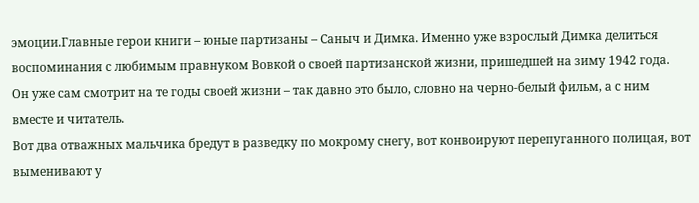эмоции.Главные герои книги – юные партизаны – Саныч и Димка. Именно уже взрослый Димка делиться воспоминания с любимым правнуком Вовкой о своей партизанской жизни, пришедшей на зиму 1942 года.
Он уже сам смотрит на те годы своей жизни – так давно это было, словно на черно-белый фильм, а с ним вместе и читатель.
Вот два отважных мальчика бредут в разведку по мокрому снегу, вот конвоируют перепуганного полицая, вот выменивают у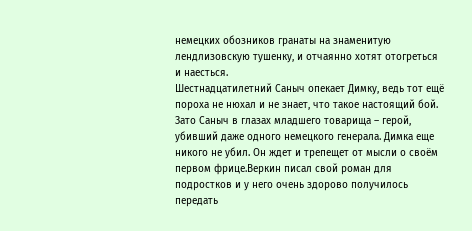немецких обозников гранаты на знаменитую лендлизовскую тушенку, и отчаянно хотят отогреться и наесться.
Шестнадцатилетний Саныч опекает Димку, ведь тот ещё пороха не нюхал и не знает, что такое настоящий бой. Зато Саныч в глазах младшего товарища – герой, убивший даже одного немецкого генерала. Димка еще никого не убил. Он ждет и трепещет от мысли о своём первом фрице.Веркин писал свой роман для подростков и у него очень здорово получилось передать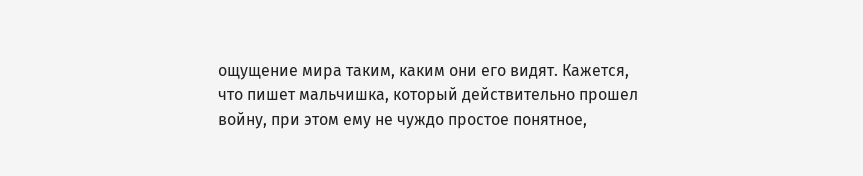ощущение мира таким, каким они его видят. Кажется, что пишет мальчишка, который действительно прошел войну, при этом ему не чуждо простое понятное,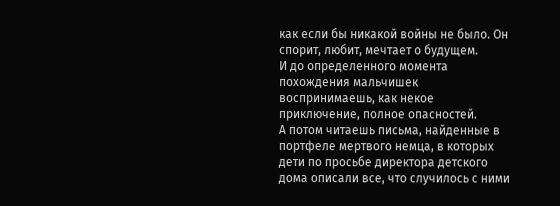как если бы никакой войны не было. Он спорит, любит, мечтает о будущем.
И до определенного момента похождения мальчишек воспринимаешь, как некое приключение, полное опасностей.
А потом читаешь письма, найденные в портфеле мертвого немца, в которых дети по просьбе директора детского дома описали все, что случилось с ними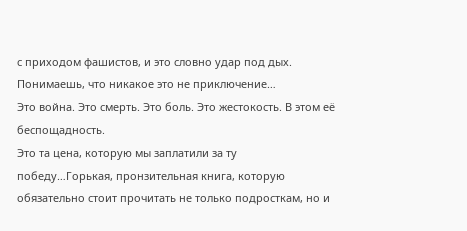с приходом фашистов, и это словно удар под дых. Понимаешь, что никакое это не приключение…
Это война. Это смерть. Это боль. Это жестокость. В этом её беспощадность.
Это та цена, которую мы заплатили за ту победу…Горькая, пронзительная книга, которую обязательно стоит прочитать не только подросткам, но и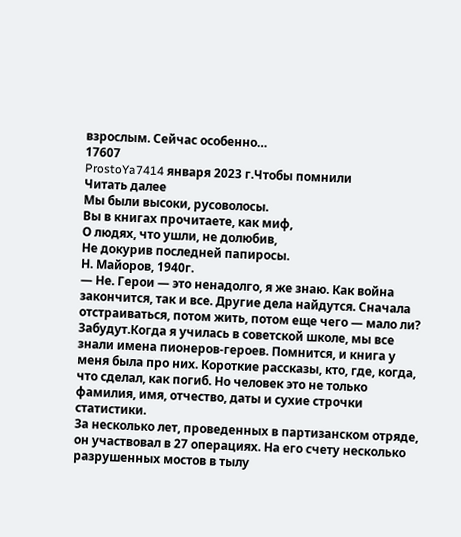взрослым. Сейчас особенно…
17607
ProstoYa7414 января 2023 г.Чтобы помнили
Читать далее
Мы были высоки, русоволосы.
Вы в книгах прочитаете, как миф,
О людях, что ушли, не долюбив,
Не докурив последней папиросы.
Н. Майоров, 1940г.
— Не. Герои — это ненадолго, я же знаю. Как война закончится, так и все. Другие дела найдутся. Сначала отстраиваться, потом жить, потом еще чего — мало ли? Забудут.Когда я училась в советской школе, мы все знали имена пионеров-героев. Помнится, и книга у меня была про них. Короткие рассказы, кто, где, когда, что сделал, как погиб. Но человек это не только фамилия, имя, отчество, даты и сухие строчки статистики.
За несколько лет, проведенных в партизанском отряде, он участвовал в 27 операциях. На его счету несколько разрушенных мостов в тылу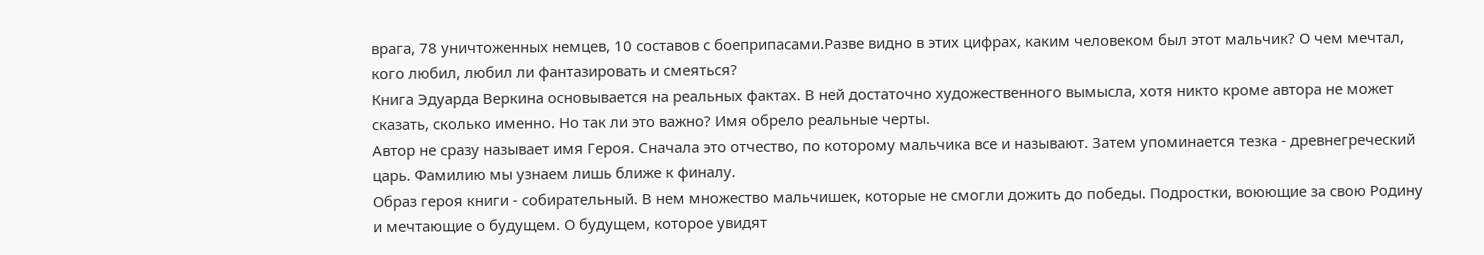врага, 78 уничтоженных немцев, 10 составов с боеприпасами.Разве видно в этих цифрах, каким человеком был этот мальчик? О чем мечтал, кого любил, любил ли фантазировать и смеяться?
Книга Эдуарда Веркина основывается на реальных фактах. В ней достаточно художественного вымысла, хотя никто кроме автора не может сказать, сколько именно. Но так ли это важно? Имя обрело реальные черты.
Автор не сразу называет имя Героя. Сначала это отчество, по которому мальчика все и называют. Затем упоминается тезка - древнегреческий царь. Фамилию мы узнаем лишь ближе к финалу.
Образ героя книги - собирательный. В нем множество мальчишек, которые не смогли дожить до победы. Подростки, воюющие за свою Родину и мечтающие о будущем. О будущем, которое увидят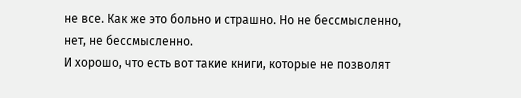не все. Как же это больно и страшно. Но не бессмысленно, нет, не бессмысленно.
И хорошо, что есть вот такие книги, которые не позволят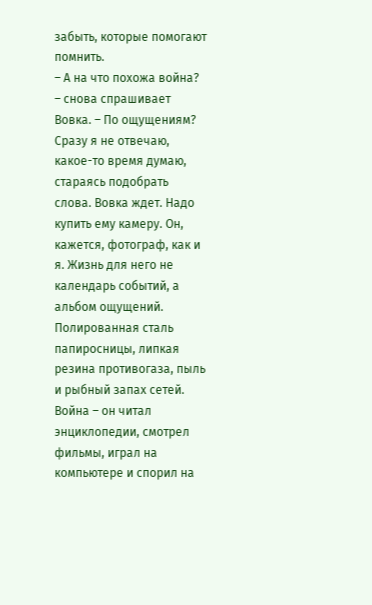забыть, которые помогают помнить.
– А на что похожа война? – снова спрашивает Вовка. – По ощущениям?
Сразу я не отвечаю, какое-то время думаю, стараясь подобрать слова. Вовка ждет. Надо купить ему камеру. Он, кажется, фотограф, как и я. Жизнь для него не календарь событий, а альбом ощущений. Полированная сталь папиросницы, липкая резина противогаза, пыль и рыбный запах сетей. Война – он читал энциклопедии, смотрел фильмы, играл на компьютере и спорил на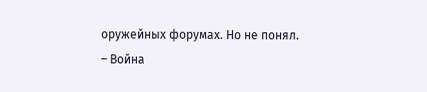оружейных форумах. Но не понял.
– Война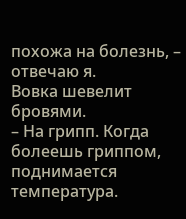похожа на болезнь, – отвечаю я.
Вовка шевелит бровями.
– На грипп. Когда болеешь гриппом, поднимается температура.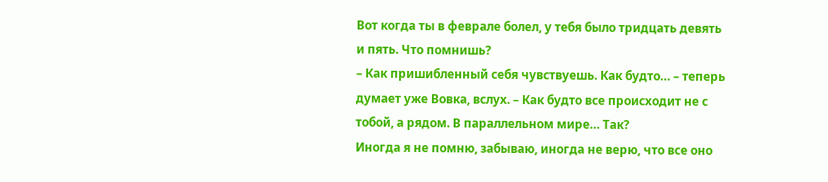Вот когда ты в феврале болел, у тебя было тридцать девять и пять. Что помнишь?
– Как пришибленный себя чувствуешь. Как будто… – теперь думает уже Вовка, вслух. – Как будто все происходит не с тобой, а рядом. В параллельном мире… Так?
Иногда я не помню, забываю, иногда не верю, что все оно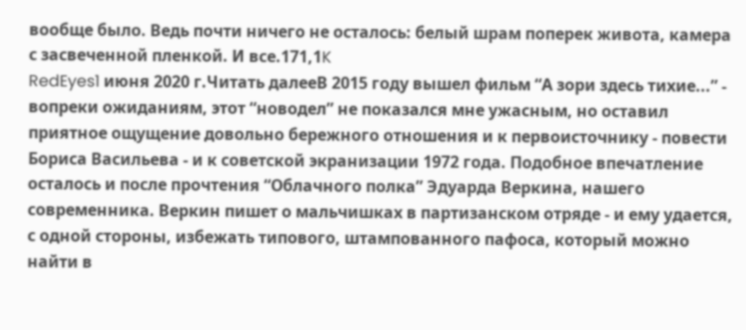вообще было. Ведь почти ничего не осталось: белый шрам поперек живота, камера с засвеченной пленкой. И все.171,1K
RedEyes1 июня 2020 г.Читать далееВ 2015 году вышел фильм “А зори здесь тихие...” - вопреки ожиданиям, этот “новодел” не показался мне ужасным, но оставил приятное ощущение довольно бережного отношения и к первоисточнику - повести Бориса Васильева - и к советской экранизации 1972 года. Подобное впечатление осталось и после прочтения “Облачного полка” Эдуарда Веркина, нашего современника. Веркин пишет о мальчишках в партизанском отряде - и ему удается, с одной стороны, избежать типового, штампованного пафоса, который можно найти в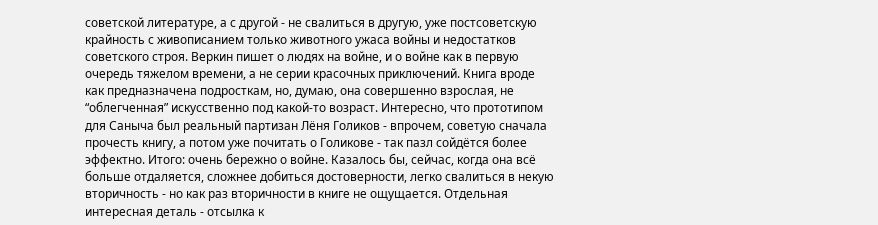советской литературе, а с другой - не свалиться в другую, уже постсоветскую крайность с живописанием только животного ужаса войны и недостатков советского строя. Веркин пишет о людях на войне, и о войне как в первую очередь тяжелом времени, а не серии красочных приключений. Книга вроде как предназначена подросткам, но, думаю, она совершенно взрослая, не “облегченная” искусственно под какой-то возраст. Интересно, что прототипом для Саныча был реальный партизан Лёня Голиков - впрочем, советую сначала прочесть книгу, а потом уже почитать о Голикове - так пазл сойдётся более эффектно. Итого: очень бережно о войне. Казалось бы, сейчас, когда она всё больше отдаляется, сложнее добиться достоверности, легко свалиться в некую вторичность - но как раз вторичности в книге не ощущается. Отдельная интересная деталь - отсылка к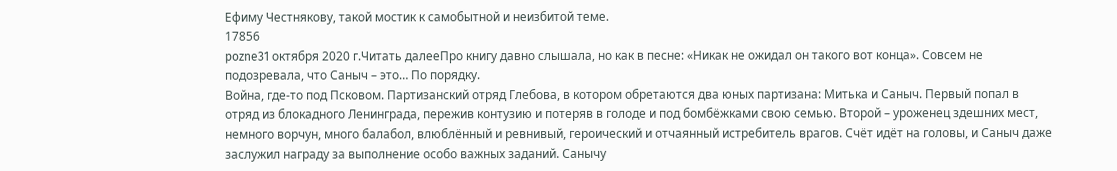Ефиму Честнякову, такой мостик к самобытной и неизбитой теме.
17856
pozne31 октября 2020 г.Читать далееПро книгу давно слышала, но как в песне: «Никак не ожидал он такого вот конца». Совсем не подозревала, что Саныч – это… По порядку.
Война, где-то под Псковом. Партизанский отряд Глебова, в котором обретаются два юных партизана: Митька и Саныч. Первый попал в отряд из блокадного Ленинграда, пережив контузию и потеряв в голоде и под бомбёжками свою семью. Второй – уроженец здешних мест, немного ворчун, много балабол, влюблённый и ревнивый, героический и отчаянный истребитель врагов. Счёт идёт на головы, и Саныч даже заслужил награду за выполнение особо важных заданий. Санычу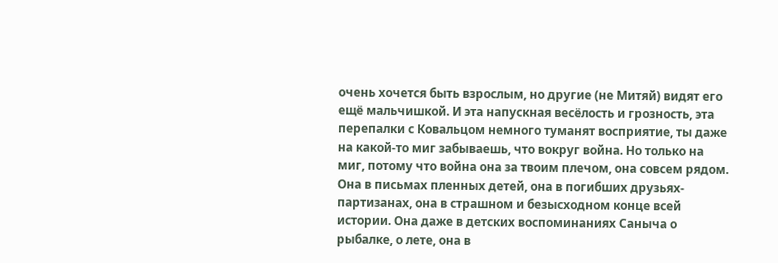очень хочется быть взрослым, но другие (не Митяй) видят его ещё мальчишкой. И эта напускная весёлость и грозность, эта перепалки с Ковальцом немного туманят восприятие, ты даже на какой-то миг забываешь, что вокруг война. Но только на миг, потому что война она за твоим плечом, она совсем рядом. Она в письмах пленных детей, она в погибших друзьях-партизанах, она в страшном и безысходном конце всей истории. Она даже в детских воспоминаниях Саныча о рыбалке, о лете, она в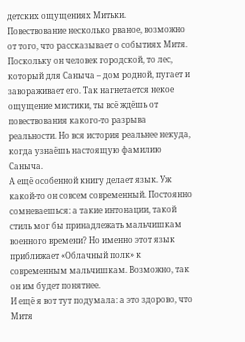детских ощущениях Митьки.
Повествование несколько рваное, возможно от того, что рассказывает о событиях Митя. Поскольку он человек городской, то лес, который для Саныча – дом родной, пугает и завораживает его. Так нагнетается некое ощущение мистики, ты всё ждёшь от повествования какого-то разрыва реальности. Но вся история реальнее некуда, когда узнаёшь настоящую фамилию Саныча.
А ещё особенной книгу делает язык. Уж какой-то он совсем современный. Постоянно сомневаешься: а такие интонации, такой стиль мог бы принадлежать мальчишкам военного времени? Но именно этот язык приближает «Облачный полк» к современным мальчишкам. Возможно, так он им будет понятнее.
И ещё я вот тут подумала: а это здорово, что Митя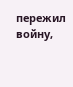пережил войну,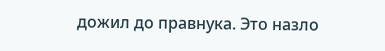дожил до правнука. Это назло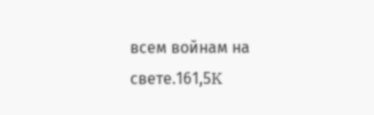всем войнам на свете.161,5K